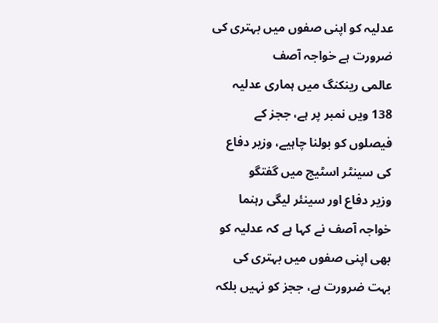عدلیہ کو اپنی صفوں میں بہتری کی ضرورت ہے خواجہ آصف
عالمی رینکنگ میں ہماری عدلیہ 138 ویں نمبر پر ہے، ججز کے فیصلوں کو بولنا چاہیے، وزیر دفاع کی سینٹر اسٹیج میں گفتگو
وزیر دفاع اور سینئر لیگی رہنما خواجہ آصف نے کہا ہے کہ عدلیہ کو بھی اپنی صفوں میں بہتری کی بہت ضرورت ہے، ججز کو نہیں بلکہ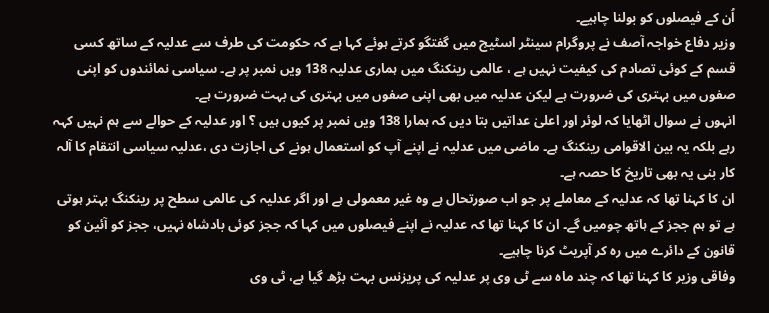اُن کے فیصلوں کو بولنا چاہیے۔
وزیر دفاع خواجہ آصف نے پروگرام سینٹر اسٹیج میں گفتگو کرتے ہوئے کہا ہے کہ حکومت کی طرف سے عدلیہ کے ساتھ کسی قسم کے کوئی تصادم کی کیفیت نہیں ہے ، عالمی رینکنگ میں ہماری عدلیہ 138 ویں نمبر پر ہے۔ سیاسی نمائندوں کو اپنی صفوں میں بہتری کی ضرورت ہے لیکن عدلیہ میں بھی اپنی صفوں میں بہتری کی بہت ضرورت ہے۔
انہوں نے سوال اٹھایا کہ لوئر اور اعلیٰ عداتیں بتا دیں کہ ہمارا 138 ویں نمبر پر کیوں ہیں ؟ اور عدلیہ کے حوالے سے ہم نہیں کہہ رہے بلکہ یہ بین الاقوامی رینکنگ ہے۔ ماضی میں عدلیہ نے اپنے آپ کو استعمال ہونے کی اجازت دی ،عدلیہ سیاسی انتقام کا آلہ کار بنی یہ بھی تاریخ کا حصہ ہے۔
ان کا کہنا تھا کہ عدلیہ کے معاملے پر جو اب صورتحال ہے وہ غیر معمولی ہے اور اگر عدلیہ کی عالمی سطح پر رینکنگ بہتر ہوتی ہے تو ہم ججز کے ہاتھ چومیں گے۔ ان کا کہنا تھا کہ عدلیہ نے اپنے فیصلوں میں کہا کہ ججز کوئی بادشاہ نہیں، ججز کو آئین کو قانون کے دائرے میں رہ کر آپریٹ کرنا چاہیے۔
وفاقی وزیر کا کہنا تھا کہ چند ماہ سے ٹی وی پر عدلیہ کی پریزنس بہت بڑھ گیا ہے، ٹی وی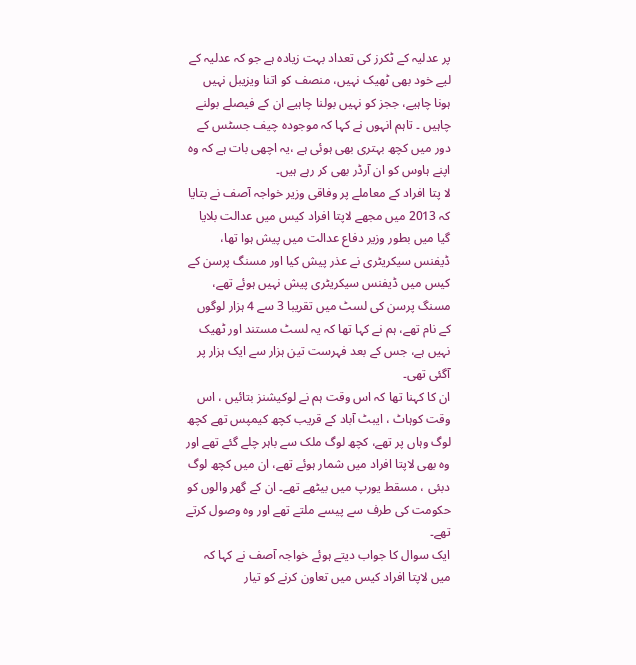پر عدلیہ کے ٹکرز کی تعداد بہت زیادہ ہے جو کہ عدلیہ کے لیے خود بھی ٹھیک نہیں، منصف کو اتنا ویزیبل نہیں ہونا چاہیے، ججز کو نہیں بولنا چاہیے ان کے فیصلے بولنے چاہیں ۔ تاہم انہوں نے کہا کہ موجودہ چیف جسٹس کے دور میں کچھ بہتری بھی ہوئی ہے ،یہ اچھی بات ہے کہ وہ اپنے ہاوس کو ان آرڈر بھی کر رہے ہیں۔
لا پتا افراد کے معاملے پر وفاقی وزیر خواجہ آصف نے بتایا کہ 2013 میں مجھے لاپتا افراد کیس میں عدالت بلایا گیا میں بطور وزیر دفاع عدالت میں پیش ہوا تھا، ڈیفنس سیکریٹری نے عذر پیش کیا اور مسنگ پرسن کے کیس میں ڈیفنس سیکریٹری پیش نہیں ہوئے تھے، مسنگ پرسن کی لسٹ میں تقریبا 3 سے 4 ہزار لوگوں کے نام تھے، ہم نے کہا تھا کہ یہ لسٹ مستند اور ٹھیک نہیں ہے، جس کے بعد فہرست تین ہزار سے ایک ہزار پر آگئی تھی۔
ان کا کہنا تھا کہ اس وقت ہم نے لوکیشنز بتائیں ، اس وقت کوہاٹ ، ایبٹ آباد کے قریب کچھ کیمپس تھے کچھ لوگ وہاں پر تھے، کچھ لوگ ملک سے باہر چلے گئے تھے اور وہ بھی لاپتا افراد میں شمار ہوئے تھے، ان میں کچھ لوگ دبئی ، مسقط یورپ میں بیٹھے تھے۔ ان کے گھر والوں کو حکومت کی طرف سے پیسے ملتے تھے اور وہ وصول کرتے تھے۔
ایک سوال کا جواب دیتے ہوئے خواجہ آصف نے کہا کہ میں لاپتا افراد کیس میں تعاون کرنے کو تیار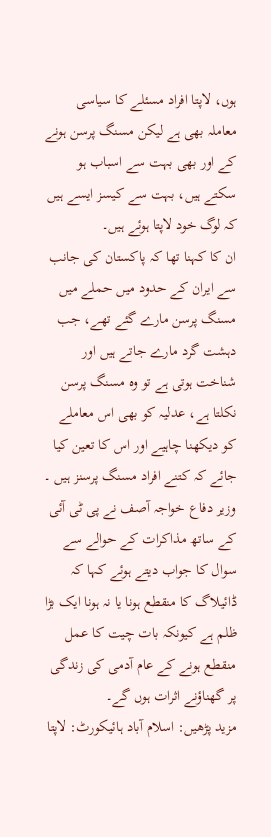ہوں، لاپتا افراد مسئلے کا سیاسی معاملہ بھی ہے لیکن مسنگ پرسن ہونے کے اور بھی بہت سے اسباب ہو سکتے ہیں، بہت سے کیسز ایسے ہیں کہ لوگ خود لاپتا ہوئے ہیں۔
ان کا کہنا تھا کہ پاکستان کی جانب سے ایران کے حدود میں حملے میں مسنگ پرسن مارے گئے تھے، جب دہشت گرد مارے جاتے ہیں اور شناخت ہوتی ہے تو وہ مسنگ پرسن نکلتا ہے، عدلیہ کو بھی اس معاملے کو دیکھنا چاہیے اور اس کا تعین کیا جائے کہ کتنے افراد مسنگ پرسنز ہیں ۔
وزیر دفاع خواجہ آصف نے پی ٹی آئی کے ساتھ مذاکرات کے حوالے سے سوال کا جواب دیتے ہوئے کہا کہ ڈائیلاگ کا منقطع ہونا یا نہ ہونا ایک بڑا ظلم ہے کیونکہ بات چیت کا عمل منقطع ہونے کے عام آدمی کی زندگی پر گھناؤنے اثرات ہوں گے۔
مزید پڑھیں: اسلام آباد ہائیکورٹ: لاپتا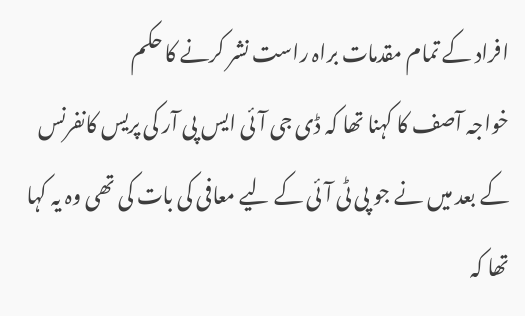افراد کے تمام مقدمات براہ راست نشر کرنے کا حکم
خواجہ آصف کا کہنا تھا کہ ڈی جی آئی ایس پی آر کی پریس کانفرنس کے بعد میں نے جو پی ٹی آئی کے لیے معافی کی بات کی تھی وہ یہ کہا تھا کہ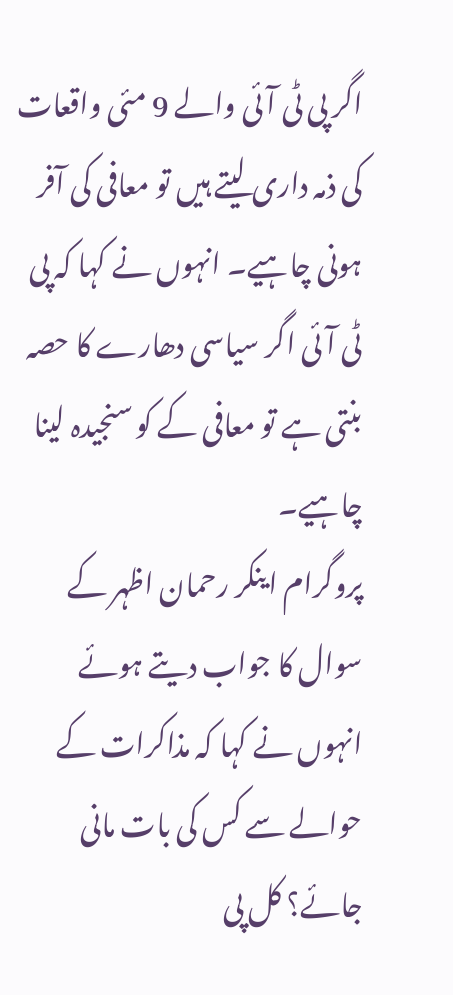اگر پی ٹی آئی والے 9 مئی واقعات کی ذمہ داری لیتے ہیں تو معافی کی آفر ہونی چاہیے۔ انہوں نے کہا کہ پی ٹی آئی اگر سیاسی دھارے کا حصہ بنتی ہے تو معافی کے کو سنجیدہ لینا چاہیے۔
پروگرام اینکر رحمان اظہر کے سوال کا جواب دیتے ہوئے انہوں نے کہا کہ مذاکرات کے حوالے سے کس کی بات مانی جائے؟ کل پی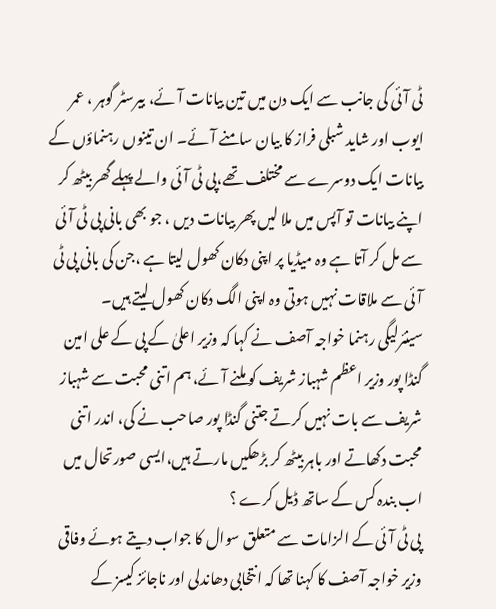ٹی آئی کی جانب سے ایک دن میں تین بیانات آئے، بیرسٹر گوہر ، عمر ایوب اور شاید شبلی فراز کا بیان سامنے آئے۔ ان تینوں رہنماؤں کے بیانات ایک دوسرے سے مختلف تھے،پی ٹی آئی والے پہلے گھر بیٹھ کر اپنے بیانات تو آپس میں ملا لیں پھر بیانات دیں ، جو بھی بانی پی ٹی آئی سے مل کر آتا ہے وہ میڈیا پر اپنی دکان کھول لیتا ہے ،جن کی بانی پی ٹی آئی سے ملاقات نہیں ہوتی وہ اپنی الگ دکان کھول لیتے ہیں۔
سینئرلیگی رہنما خواجہ آصف نے کہا کہ وزیر اعلیٰ کے پی کے علی امین گنڈا پور وزیر اعظم شہباز شریف کو ملنے آئے، ہم اتنی محبت سے شہباز شریف سے بات نہیں کرتے جتنی گنڈا پور صاحب نے کی، اندر اتنی محبت دکھاتے اور باہر بیٹھ کر بڑھکیں مارتے ہیں،ایسی صورتحال میں اب بندہ کس کے ساتھ ڈیل کرے ؟
پی ٹی آئی کے الزامات سے متعلق سوال کا جواب دیتے ہوئے وفاقی وزیر خواجہ آصف کا کہنا تھا کہ انتخابی دھاندلی اور ناجائز کیسز کے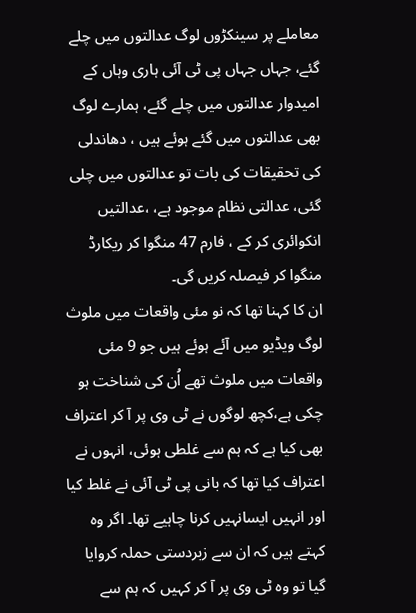معاملے پر سینکڑوں لوگ عدالتوں میں چلے گئے، جہاں جہاں پی ٹی آئی ہاری وہاں کے امیدوار عدالتوں میں چلے گئے، ہمارے لوگ بھی عدالتوں میں گئے ہوئے ہیں ، دھاندلی کی تحقیقات کی بات تو عدالتوں میں چلی گئی، عدالتی نظام موجود ہے، ،عدالتیں انکوائری کر کے ، فارم 47 منگوا کر ریکارڈ منگوا کر فیصلہ کریں گی۔
ان کا کہنا تھا کہ نو مئی واقعات میں ملوث لوگ ویڈیو میں آئے ہوئے ہیں جو 9 مئی واقعات میں ملوث تھے اُن کی شناخت ہو چکی ہے،کچھ لوگوں نے ٹی وی پر آ کر اعتراف بھی کیا ہے کہ ہم سے غلطی ہوئی، انہوں نے اعتراف کیا تھا کہ بانی پی ٹی آئی نے غلط کیا اور انہیں ایسانہیں کرنا چاہیے تھا۔ اگر وہ کہتے ہیں کہ ان سے زبردستی حملہ کروایا گیا تو وہ ٹی وی پر آ کر کہیں کہ ہم سے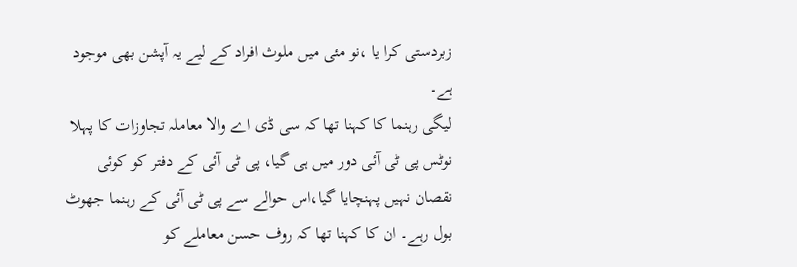زبردستی کرا یا ،نو مئی میں ملوث افراد کے لیے یہ آپشن بھی موجود ہے۔
لیگی رہنما کا کہنا تھا کہ سی ڈی اے والا معاملہ تجاوزات کا پہلا نوٹس پی ٹی آئی دور میں ہی گیا، پی ٹی آئی کے دفتر کو کوئی نقصان نہیں پہنچایا گیا،اس حوالے سے پی ٹی آئی کے رہنما جھوٹ بول رہے۔ ان کا کہنا تھا کہ روف حسن معاملے کو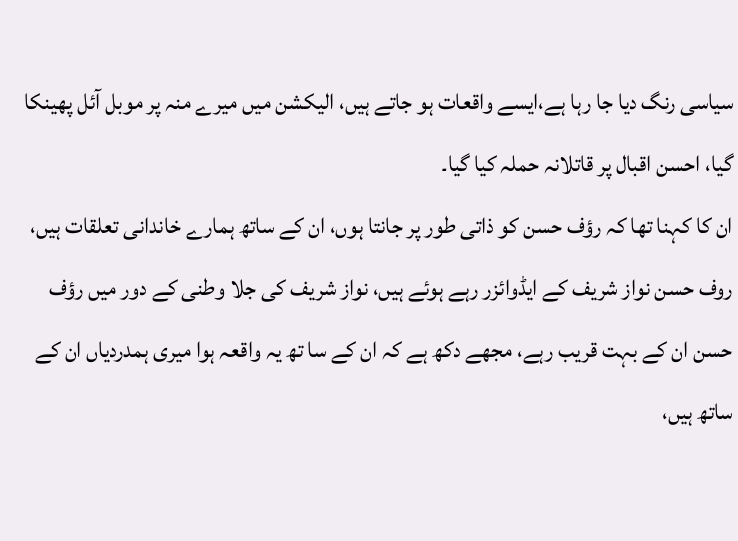سیاسی رنگ دیا جا رہا ہے،ایسے واقعات ہو جاتے ہیں، الیکشن میں میرے منہ پر موبل آئل پھینکا گیا، احسن اقبال پر قاتلانہ حملہ کیا گیا۔
ان کا کہنا تھا کہ رؤف حسن کو ذاتی طور پر جانتا ہوں، ان کے ساتھ ہمارے خاندانی تعلقات ہیں، روف حسن نواز شریف کے ایڈوائزر رہے ہوئے ہیں، نواز شریف کی جلا وطنی کے دور میں رؤف حسن ان کے بہت قریب رہے، مجھے دکھ ہے کہ ان کے سا تھ یہ واقعہ ہوا میری ہمدردیاں ان کے ساتھ ہیں،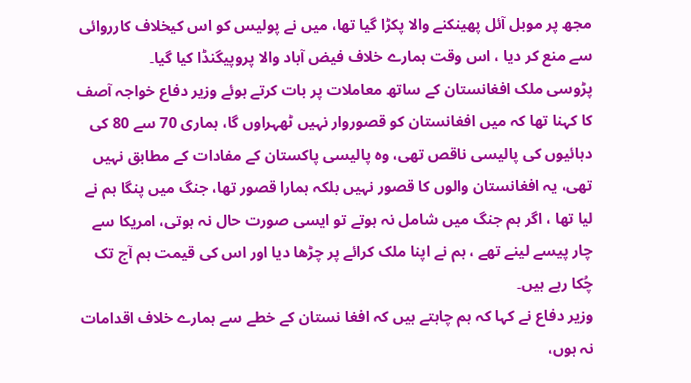مجھ پر موبل آئل پھینکنے والا پکڑا گیا تھا، میں نے پولیس کو اس کیخلاف کارروائی سے منع کر دیا ، اس وقت ہمارے خلاف فیض آباد والا پروپیگنڈا کیا گیا۔
پڑوسی ملک افغانستان کے ساتھ معاملات پر بات کرتے ہوئے وزیر دفاع خواجہ آصف کا کہنا تھا کہ میں افغانستان کو قصوروار نہیں ٹھہراوں گا، ہماری 70 سے 80 کی دہائیوں کی پالیسی ناقص تھی، وہ پالیسی پاکستان کے مفادات کے مطابق نہیں تھی، یہ افغانستان والوں کا قصور نہیں بلکہ ہمارا قصور تھا، جنگ میں پنگا ہم نے لیا تھا ، اگر ہم جنگ میں شامل نہ ہوتے تو ایسی صورت حال نہ ہوتی، امریکا سے چار پیسے لینے تھے ، ہم نے اپنا ملک کرائے پر چڑھا دیا اور اس کی قیمت ہم آج تک چُکا رہے ہیں۔
وزیر دفاع نے کہا کہ ہم چاہتے ہیں کہ افغا نستان کے خطے سے ہمارے خلاف اقدامات نہ ہوں،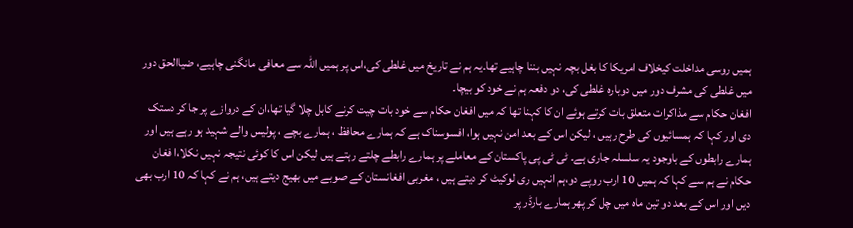ہمیں روسی مداخلت کیخلاف امریکا کا بغل بچہ نہیں بننا چاہیے تھا۔یہ ہم نے تاریخ میں غلطی کی،اس پر ہمیں اللہ سے معافی مانگنی چاہیے، ضیاالحق دور میں غلطی کی مشرف دور میں دوبارہ غلطی کی، دو دفعہ ہم نے خود کو بیچا۔
افغان حکام سے مذاکرات متعلق بات کرتے ہوئے ان کا کہنا تھا کہ میں افغان حکام سے خود بات چیت کرنے کابل چلا گیا تھا،ان کے دروازے پر جا کر دستک دی اور کہا کہ ہمسائیوں کی طرح رہیں ، لیکن اس کے بعد امن نہیں ہوا، افسوسناک ہے کہ ہمارے محافظ ، ہمارے بچے ، پولیس والے شہید ہو رہے ہیں اور ہمارے رابطوں کے باوجود یہ سلسلہ جاری ہے۔ ٹی ٹی پی پاکستان کے معاملے پر ہمارے رابطے چلتے رہتے ہیں لیکن اس کا کوئی نتیجہ نہیں نکلا،ا فغان حکام نے ہم سے کہا کہ ہمیں 10 ارب روپے دو،ہم انہیں ری لوکیٹ کر دیتے ہیں ، مغربی افغانستان کے صوبے میں بھیج دیتے ہیں، ہم نے کہا کہ 10 ارب بھی دیں اور اس کے بعد دو تین ماہ میں چل کر پھر ہمارے بارڈر پر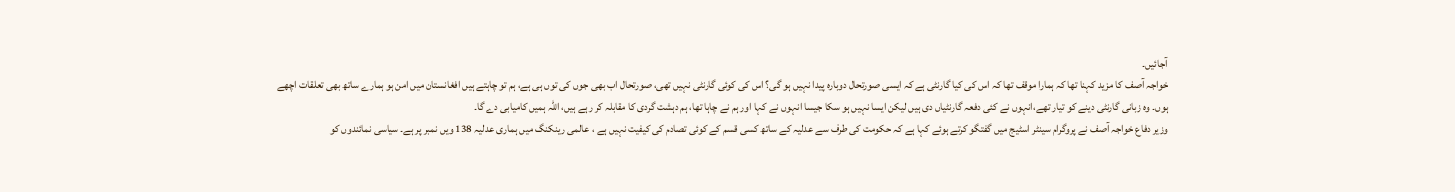آجائیں۔
خواجہ آصف کا مزید کہنا تھا کہ ہمارا موقف تھا کہ اس کی کیا گارنٹی ہے کہ ایسی صورتحال دوبارہ پیدا نہیں ہو گی؟ اس کی کوئی گارنٹی نہیں تھی، صورتحال اب بھی جوں کی توں ہی ہے، ہم تو چاہتے ہیں افغانستان میں امن ہو ہمارے ساتھ بھی تعلقات اچھے ہوں۔ وہ زبانی گارنٹی دینے کو تیار تھے،انہوں نے کئی دفعہ گارنٹیاں دی ہیں لیکن ایسا نہیں ہو سکا جیسا انہوں نے کہا اور ہم نے چاہا تھا، ہم دہشت گردی کا مقابلہ کر رہے ہیں، اللہ ہمیں کامیابی دے گا۔
وزیر دفاع خواجہ آصف نے پروگرام سینٹر اسٹیج میں گفتگو کرتے ہوئے کہا ہے کہ حکومت کی طرف سے عدلیہ کے ساتھ کسی قسم کے کوئی تصادم کی کیفیت نہیں ہے ، عالمی رینکنگ میں ہماری عدلیہ 138 ویں نمبر پر ہے۔ سیاسی نمائندوں کو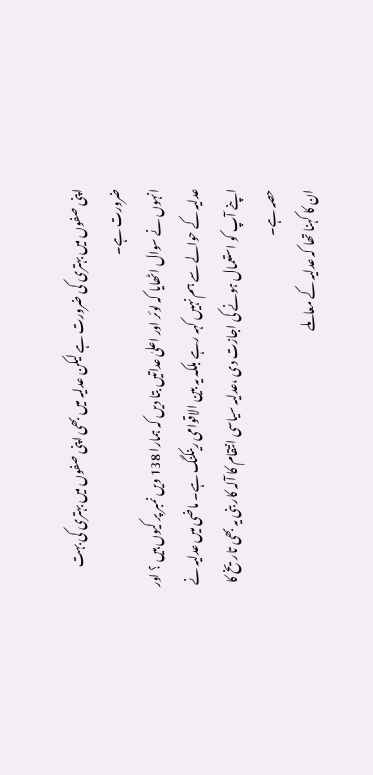اپنی صفوں میں بہتری کی ضرورت ہے لیکن عدلیہ میں بھی اپنی صفوں میں بہتری کی بہت ضرورت ہے۔
انہوں نے سوال اٹھایا کہ لوئر اور اعلیٰ عداتیں بتا دیں کہ ہمارا 138 ویں نمبر پر کیوں ہیں ؟ اور عدلیہ کے حوالے سے ہم نہیں کہہ رہے بلکہ یہ بین الاقوامی رینکنگ ہے۔ ماضی میں عدلیہ نے اپنے آپ کو استعمال ہونے کی اجازت دی ،عدلیہ سیاسی انتقام کا آلہ کار بنی یہ بھی تاریخ کا حصہ ہے۔
ان کا کہنا تھا کہ عدلیہ کے معاملے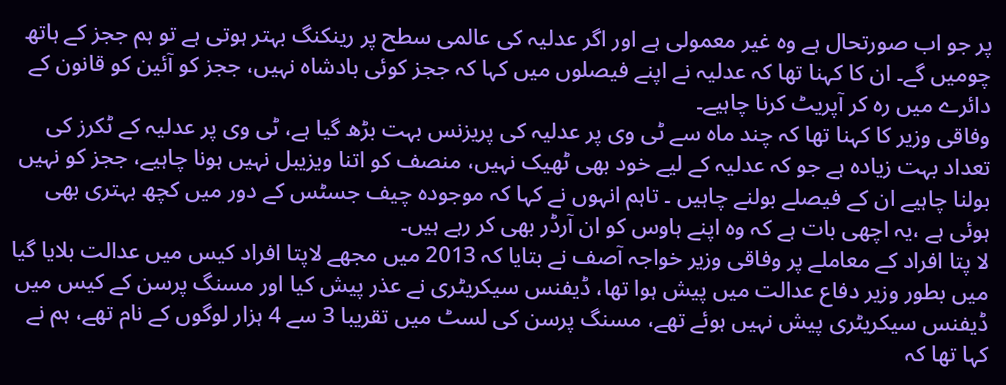پر جو اب صورتحال ہے وہ غیر معمولی ہے اور اگر عدلیہ کی عالمی سطح پر رینکنگ بہتر ہوتی ہے تو ہم ججز کے ہاتھ چومیں گے۔ ان کا کہنا تھا کہ عدلیہ نے اپنے فیصلوں میں کہا کہ ججز کوئی بادشاہ نہیں، ججز کو آئین کو قانون کے دائرے میں رہ کر آپریٹ کرنا چاہیے۔
وفاقی وزیر کا کہنا تھا کہ چند ماہ سے ٹی وی پر عدلیہ کی پریزنس بہت بڑھ گیا ہے، ٹی وی پر عدلیہ کے ٹکرز کی تعداد بہت زیادہ ہے جو کہ عدلیہ کے لیے خود بھی ٹھیک نہیں، منصف کو اتنا ویزیبل نہیں ہونا چاہیے، ججز کو نہیں بولنا چاہیے ان کے فیصلے بولنے چاہیں ۔ تاہم انہوں نے کہا کہ موجودہ چیف جسٹس کے دور میں کچھ بہتری بھی ہوئی ہے ،یہ اچھی بات ہے کہ وہ اپنے ہاوس کو ان آرڈر بھی کر رہے ہیں۔
لا پتا افراد کے معاملے پر وفاقی وزیر خواجہ آصف نے بتایا کہ 2013 میں مجھے لاپتا افراد کیس میں عدالت بلایا گیا میں بطور وزیر دفاع عدالت میں پیش ہوا تھا، ڈیفنس سیکریٹری نے عذر پیش کیا اور مسنگ پرسن کے کیس میں ڈیفنس سیکریٹری پیش نہیں ہوئے تھے، مسنگ پرسن کی لسٹ میں تقریبا 3 سے 4 ہزار لوگوں کے نام تھے، ہم نے کہا تھا کہ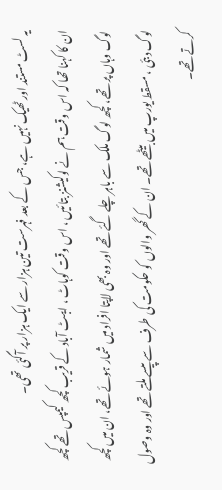یہ لسٹ مستند اور ٹھیک نہیں ہے، جس کے بعد فہرست تین ہزار سے ایک ہزار پر آگئی تھی۔
ان کا کہنا تھا کہ اس وقت ہم نے لوکیشنز بتائیں ، اس وقت کوہاٹ ، ایبٹ آباد کے قریب کچھ کیمپس تھے کچھ لوگ وہاں پر تھے، کچھ لوگ ملک سے باہر چلے گئے تھے اور وہ بھی لاپتا افراد میں شمار ہوئے تھے، ان میں کچھ لوگ دبئی ، مسقط یورپ میں بیٹھے تھے۔ ان کے گھر والوں کو حکومت کی طرف سے پیسے ملتے تھے اور وہ وصول کرتے تھے۔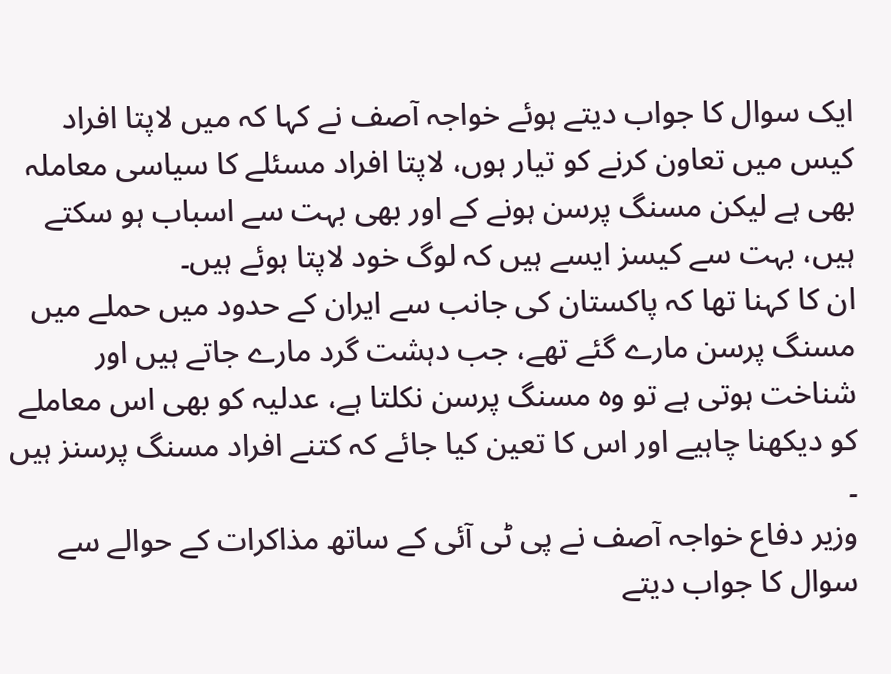ایک سوال کا جواب دیتے ہوئے خواجہ آصف نے کہا کہ میں لاپتا افراد کیس میں تعاون کرنے کو تیار ہوں، لاپتا افراد مسئلے کا سیاسی معاملہ بھی ہے لیکن مسنگ پرسن ہونے کے اور بھی بہت سے اسباب ہو سکتے ہیں، بہت سے کیسز ایسے ہیں کہ لوگ خود لاپتا ہوئے ہیں۔
ان کا کہنا تھا کہ پاکستان کی جانب سے ایران کے حدود میں حملے میں مسنگ پرسن مارے گئے تھے، جب دہشت گرد مارے جاتے ہیں اور شناخت ہوتی ہے تو وہ مسنگ پرسن نکلتا ہے، عدلیہ کو بھی اس معاملے کو دیکھنا چاہیے اور اس کا تعین کیا جائے کہ کتنے افراد مسنگ پرسنز ہیں ۔
وزیر دفاع خواجہ آصف نے پی ٹی آئی کے ساتھ مذاکرات کے حوالے سے سوال کا جواب دیتے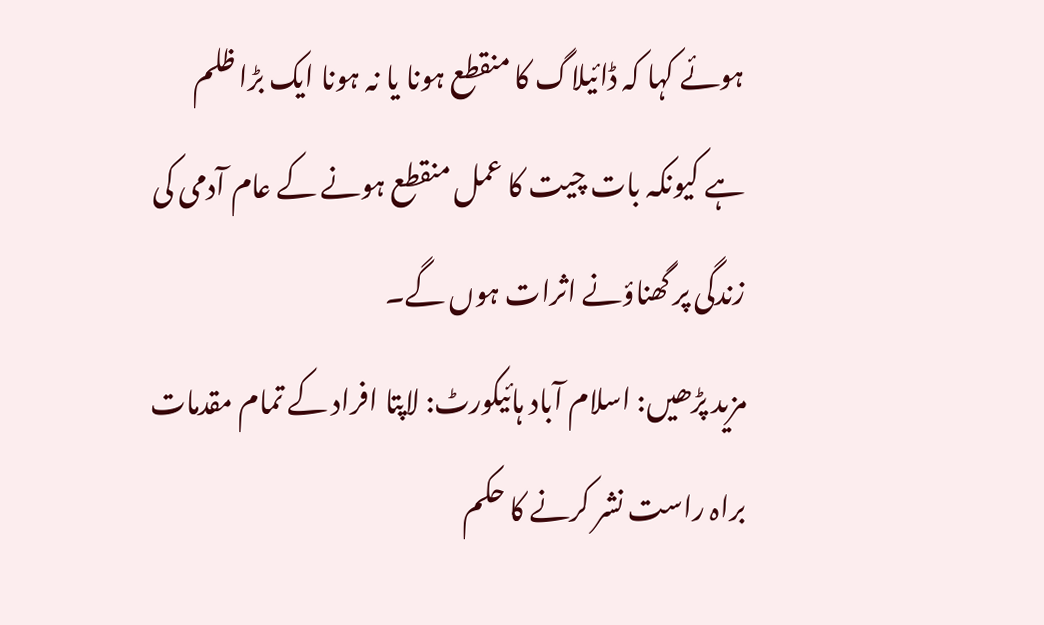ہوئے کہا کہ ڈائیلاگ کا منقطع ہونا یا نہ ہونا ایک بڑا ظلم ہے کیونکہ بات چیت کا عمل منقطع ہونے کے عام آدمی کی زندگی پر گھناؤنے اثرات ہوں گے۔
مزید پڑھیں: اسلام آباد ہائیکورٹ: لاپتا افراد کے تمام مقدمات براہ راست نشر کرنے کا حکم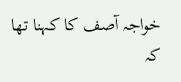خواجہ آصف کا کہنا تھا کہ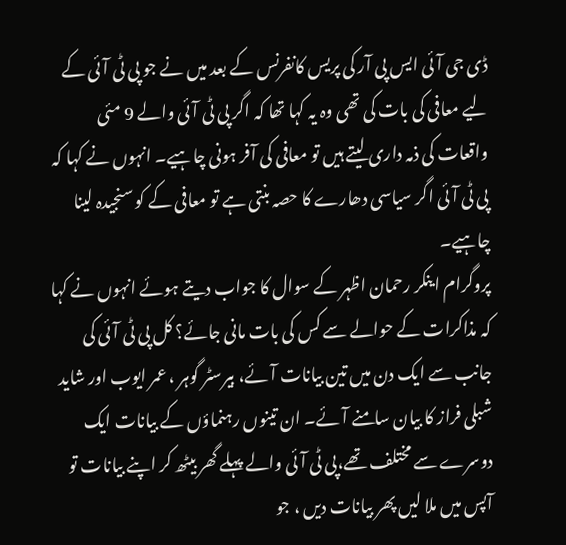ڈی جی آئی ایس پی آر کی پریس کانفرنس کے بعد میں نے جو پی ٹی آئی کے لیے معافی کی بات کی تھی وہ یہ کہا تھا کہ اگر پی ٹی آئی والے 9 مئی واقعات کی ذمہ داری لیتے ہیں تو معافی کی آفر ہونی چاہیے۔ انہوں نے کہا کہ پی ٹی آئی اگر سیاسی دھارے کا حصہ بنتی ہے تو معافی کے کو سنجیدہ لینا چاہیے۔
پروگرام اینکر رحمان اظہر کے سوال کا جواب دیتے ہوئے انہوں نے کہا کہ مذاکرات کے حوالے سے کس کی بات مانی جائے؟ کل پی ٹی آئی کی جانب سے ایک دن میں تین بیانات آئے، بیرسٹر گوہر ، عمر ایوب اور شاید شبلی فراز کا بیان سامنے آئے۔ ان تینوں رہنماؤں کے بیانات ایک دوسرے سے مختلف تھے،پی ٹی آئی والے پہلے گھر بیٹھ کر اپنے بیانات تو آپس میں ملا لیں پھر بیانات دیں ، جو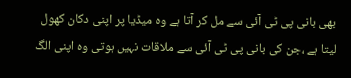بھی بانی پی ٹی آئی سے مل کر آتا ہے وہ میڈیا پر اپنی دکان کھول لیتا ہے ،جن کی بانی پی ٹی آئی سے ملاقات نہیں ہوتی وہ اپنی الگ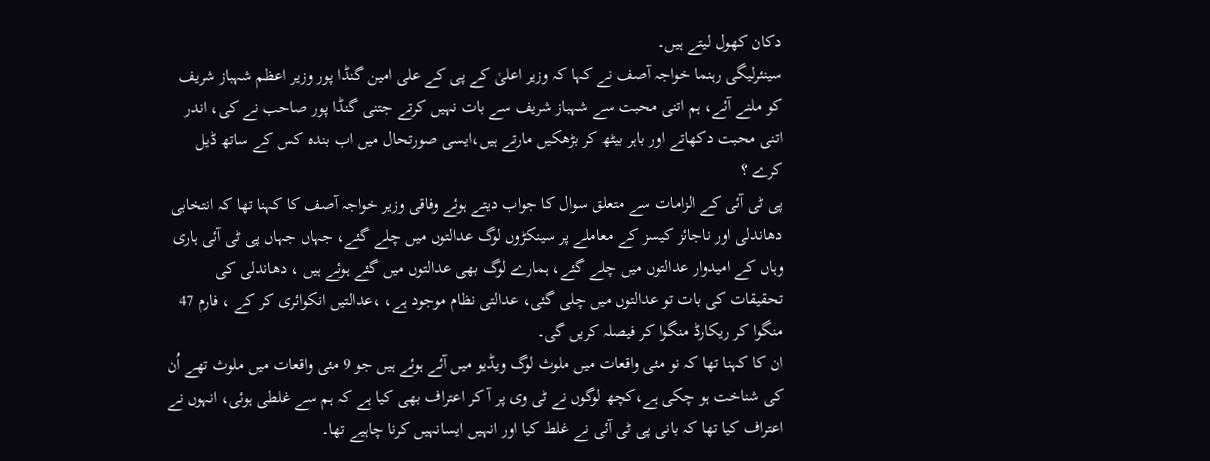دکان کھول لیتے ہیں۔
سینئرلیگی رہنما خواجہ آصف نے کہا کہ وزیر اعلیٰ کے پی کے علی امین گنڈا پور وزیر اعظم شہباز شریف کو ملنے آئے، ہم اتنی محبت سے شہباز شریف سے بات نہیں کرتے جتنی گنڈا پور صاحب نے کی، اندر اتنی محبت دکھاتے اور باہر بیٹھ کر بڑھکیں مارتے ہیں،ایسی صورتحال میں اب بندہ کس کے ساتھ ڈیل کرے ؟
پی ٹی آئی کے الزامات سے متعلق سوال کا جواب دیتے ہوئے وفاقی وزیر خواجہ آصف کا کہنا تھا کہ انتخابی دھاندلی اور ناجائز کیسز کے معاملے پر سینکڑوں لوگ عدالتوں میں چلے گئے، جہاں جہاں پی ٹی آئی ہاری وہاں کے امیدوار عدالتوں میں چلے گئے، ہمارے لوگ بھی عدالتوں میں گئے ہوئے ہیں ، دھاندلی کی تحقیقات کی بات تو عدالتوں میں چلی گئی، عدالتی نظام موجود ہے، ،عدالتیں انکوائری کر کے ، فارم 47 منگوا کر ریکارڈ منگوا کر فیصلہ کریں گی۔
ان کا کہنا تھا کہ نو مئی واقعات میں ملوث لوگ ویڈیو میں آئے ہوئے ہیں جو 9 مئی واقعات میں ملوث تھے اُن کی شناخت ہو چکی ہے،کچھ لوگوں نے ٹی وی پر آ کر اعتراف بھی کیا ہے کہ ہم سے غلطی ہوئی، انہوں نے اعتراف کیا تھا کہ بانی پی ٹی آئی نے غلط کیا اور انہیں ایسانہیں کرنا چاہیے تھا۔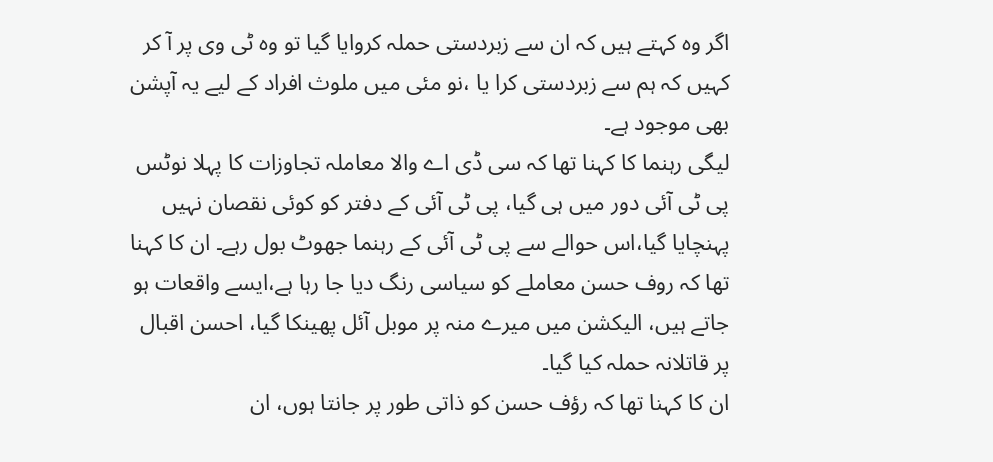اگر وہ کہتے ہیں کہ ان سے زبردستی حملہ کروایا گیا تو وہ ٹی وی پر آ کر کہیں کہ ہم سے زبردستی کرا یا ،نو مئی میں ملوث افراد کے لیے یہ آپشن بھی موجود ہے۔
لیگی رہنما کا کہنا تھا کہ سی ڈی اے والا معاملہ تجاوزات کا پہلا نوٹس پی ٹی آئی دور میں ہی گیا، پی ٹی آئی کے دفتر کو کوئی نقصان نہیں پہنچایا گیا،اس حوالے سے پی ٹی آئی کے رہنما جھوٹ بول رہے۔ ان کا کہنا تھا کہ روف حسن معاملے کو سیاسی رنگ دیا جا رہا ہے،ایسے واقعات ہو جاتے ہیں، الیکشن میں میرے منہ پر موبل آئل پھینکا گیا، احسن اقبال پر قاتلانہ حملہ کیا گیا۔
ان کا کہنا تھا کہ رؤف حسن کو ذاتی طور پر جانتا ہوں، ان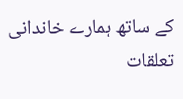کے ساتھ ہمارے خاندانی تعلقات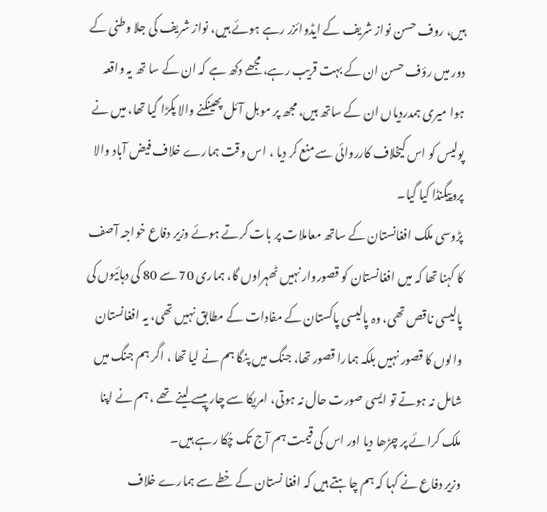ہیں، روف حسن نواز شریف کے ایڈوائزر رہے ہوئے ہیں، نواز شریف کی جلا وطنی کے دور میں رؤف حسن ان کے بہت قریب رہے، مجھے دکھ ہے کہ ان کے سا تھ یہ واقعہ ہوا میری ہمدردیاں ان کے ساتھ ہیں، مجھ پر موبل آئل پھینکنے والا پکڑا گیا تھا، میں نے پولیس کو اس کیخلاف کارروائی سے منع کر دیا ، اس وقت ہمارے خلاف فیض آباد والا پروپیگنڈا کیا گیا۔
پڑوسی ملک افغانستان کے ساتھ معاملات پر بات کرتے ہوئے وزیر دفاع خواجہ آصف کا کہنا تھا کہ میں افغانستان کو قصوروار نہیں ٹھہراوں گا، ہماری 70 سے 80 کی دہائیوں کی پالیسی ناقص تھی، وہ پالیسی پاکستان کے مفادات کے مطابق نہیں تھی، یہ افغانستان والوں کا قصور نہیں بلکہ ہمارا قصور تھا، جنگ میں پنگا ہم نے لیا تھا ، اگر ہم جنگ میں شامل نہ ہوتے تو ایسی صورت حال نہ ہوتی، امریکا سے چار پیسے لینے تھے ، ہم نے اپنا ملک کرائے پر چڑھا دیا اور اس کی قیمت ہم آج تک چُکا رہے ہیں۔
وزیر دفاع نے کہا کہ ہم چاہتے ہیں کہ افغا نستان کے خطے سے ہمارے خلاف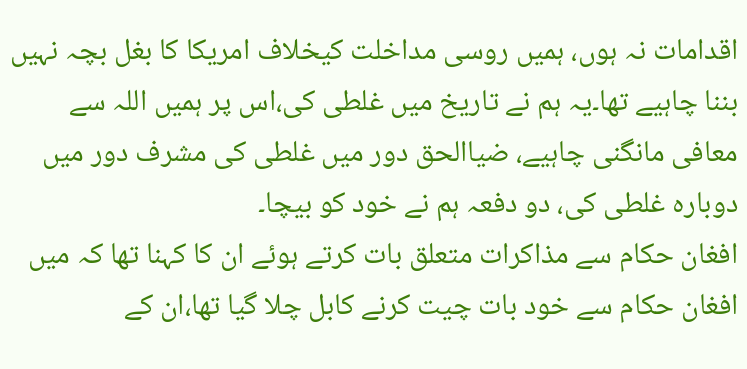اقدامات نہ ہوں، ہمیں روسی مداخلت کیخلاف امریکا کا بغل بچہ نہیں بننا چاہیے تھا۔یہ ہم نے تاریخ میں غلطی کی،اس پر ہمیں اللہ سے معافی مانگنی چاہیے، ضیاالحق دور میں غلطی کی مشرف دور میں دوبارہ غلطی کی، دو دفعہ ہم نے خود کو بیچا۔
افغان حکام سے مذاکرات متعلق بات کرتے ہوئے ان کا کہنا تھا کہ میں افغان حکام سے خود بات چیت کرنے کابل چلا گیا تھا،ان کے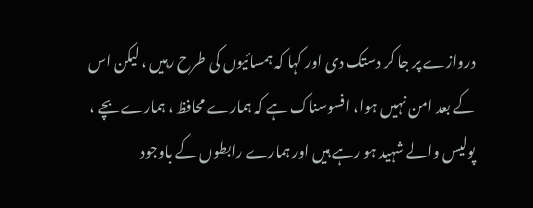دروازے پر جا کر دستک دی اور کہا کہ ہمسائیوں کی طرح رہیں ، لیکن اس کے بعد امن نہیں ہوا، افسوسناک ہے کہ ہمارے محافظ ، ہمارے بچے ، پولیس والے شہید ہو رہے ہیں اور ہمارے رابطوں کے باوجود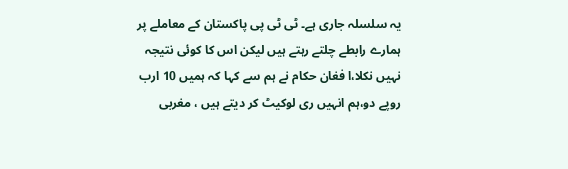یہ سلسلہ جاری ہے۔ ٹی ٹی پی پاکستان کے معاملے پر ہمارے رابطے چلتے رہتے ہیں لیکن اس کا کوئی نتیجہ نہیں نکلا،ا فغان حکام نے ہم سے کہا کہ ہمیں 10 ارب روپے دو،ہم انہیں ری لوکیٹ کر دیتے ہیں ، مغربی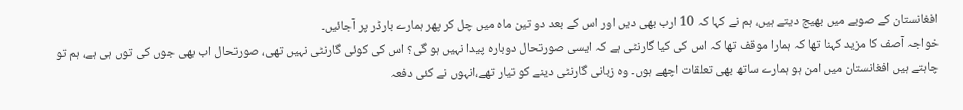افغانستان کے صوبے میں بھیج دیتے ہیں، ہم نے کہا کہ 10 ارب بھی دیں اور اس کے بعد دو تین ماہ میں چل کر پھر ہمارے بارڈر پر آجائیں۔
خواجہ آصف کا مزید کہنا تھا کہ ہمارا موقف تھا کہ اس کی کیا گارنٹی ہے کہ ایسی صورتحال دوبارہ پیدا نہیں ہو گی؟ اس کی کوئی گارنٹی نہیں تھی، صورتحال اب بھی جوں کی توں ہی ہے، ہم تو چاہتے ہیں افغانستان میں امن ہو ہمارے ساتھ بھی تعلقات اچھے ہوں۔ وہ زبانی گارنٹی دینے کو تیار تھے،انہوں نے کئی دفعہ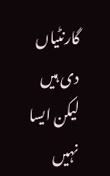گارنٹیاں دی ہیں لیکن ایسا نہیں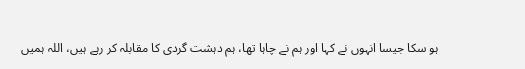ہو سکا جیسا انہوں نے کہا اور ہم نے چاہا تھا، ہم دہشت گردی کا مقابلہ کر رہے ہیں، اللہ ہمیں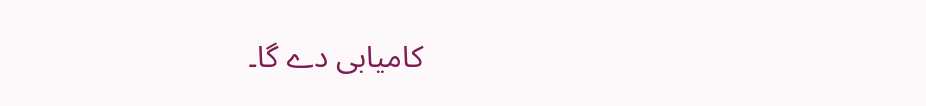کامیابی دے گا۔